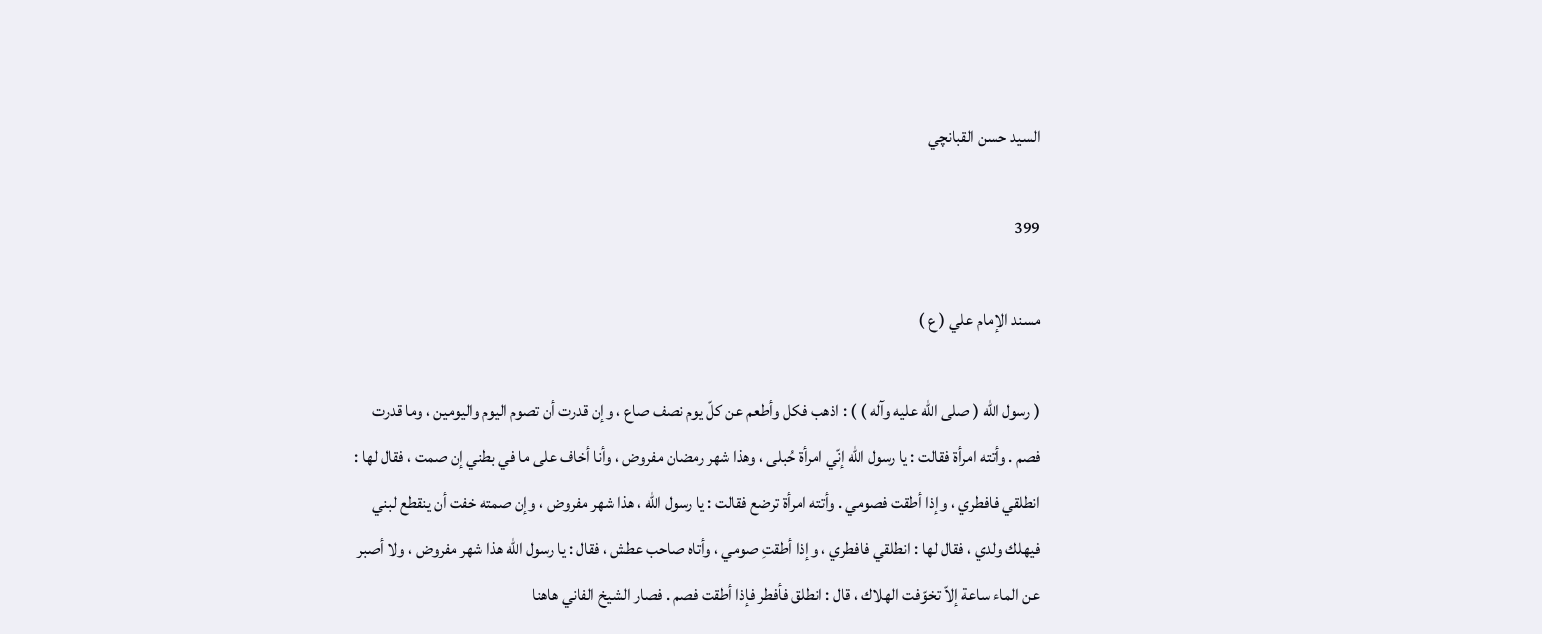السيد حسن القبانچي

399

مسند الإمام علي ( ع )

( رسول الله ( صلى الله عليه وآله ) ) : اذهب فكل وأطعم عن كلّ يوم نصف صاع ، وإن قدرت أن تصوم اليوم واليومين ، وما قدرت فصم . وأتته امرأة فقالت : يا رسول الله إنّي امرأة حُبلى ، وهذا شهر رمضان مفروض ، وأنا أخاف على ما في بطني إن صمت ، فقال لها : انطلقي فافطري ، وإذا أطقت فصومي . وأتته امرأة ترضع فقالت : يا رسول الله ، هذا شهر مفروض ، وإن صمته خفت أن ينقطع لبني فيهلك ولدي ، فقال لها : انطلقي فافطري ، وإذا أطقتِ صومي ، وأتاه صاحب عطش ، فقال : يا رسول الله هذا شهر مفروض ، ولا أصبر عن الماء ساعة إلاّ تخوّفت الهلاك ، قال : انطلق فأفطر فإذا أطقت فصم . فصار الشيخ الفاني هاهنا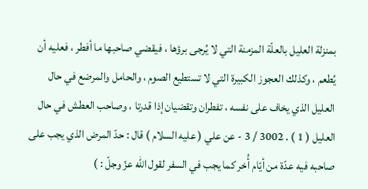بمنزلة العليل بالعلّة المزمنة التي لا يُرجى برؤها ، فيقضي صاحبها ما أفطر ، فعليه أن يُطعم ، وكذلك العجوز الكبيرة التي لا تستطيع الصوم ، والحامل والمرضع في حال العليل الذي يخاف على نفسه ، تفطران وتقضيان إذا قدرتا ، وصاحب العطش في حال العليل ( 1 ) . 3002 / 3 - عن علي ( عليه السلام ) قال : حدّ المرض الذي يجب على صاحبه فيه عدّة من أيّام أُخر كما يجب في السفر لقول الله عزّ وجلّ : )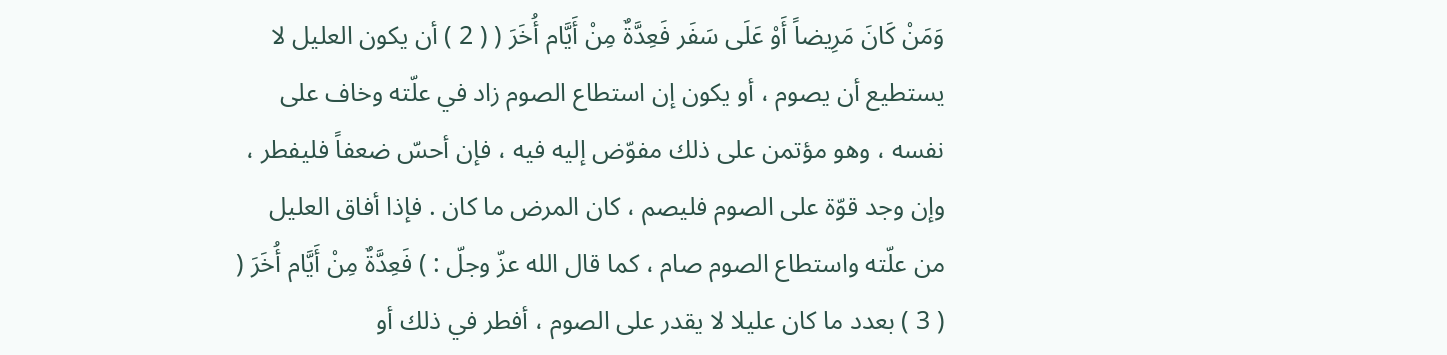وَمَنْ كَانَ مَرِيضاً أَوْ عَلَى سَفَر فَعِدَّةٌ مِنْ أَيَّام أُخَرَ ( ( 2 ) أن يكون العليل لا يستطيع أن يصوم ، أو يكون إن استطاع الصوم زاد في علّته وخاف على نفسه ، وهو مؤتمن على ذلك مفوّض إليه فيه ، فإن أحسّ ضعفاً فليفطر ، وإن وجد قوّة على الصوم فليصم ، كان المرض ما كان . فإذا أفاق العليل من علّته واستطاع الصوم صام ، كما قال الله عزّ وجلّ : ) فَعِدَّةٌ مِنْ أَيَّام أُخَرَ ( ( 3 ) بعدد ما كان عليلا لا يقدر على الصوم ، أفطر في ذلك أو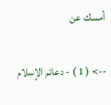أمسك عن

--> ( 1 ) - دعائم الإسلام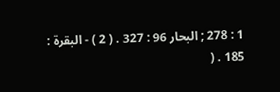1 : 278 ; البحار 96 : 327 . ( 2 ) - البقرة : 185 . (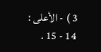3 ) - الأعلى : 14 - 15 .